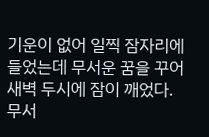기운이 없어 일찍 잠자리에 들었는데 무서운 꿈을 꾸어 새벽 두시에 잠이 깨었다.
무서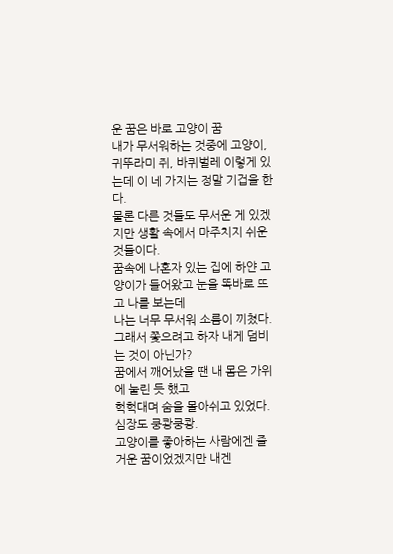운 꿈은 바로 고양이 꿈
내가 무서워하는 것중에 고양이, 귀뚜라미 쥐, 바퀴벌레 이렇게 있는데 이 네 가지는 정말 기겁을 한다.
물론 다른 것들도 무서운 게 있겠지만 생활 속에서 마주치지 쉬운 것들이다.
꿈속에 나혼자 있는 집에 하얀 고양이가 들어왔고 눈을 똑바로 뜨고 나를 보는데
나는 너무 무서워 소름이 끼쳤다.
그래서 쫓으려고 하자 내게 덤비는 것이 아닌가?
꿈에서 깨어났을 땐 내 몸은 가위에 눌린 듯 했고
헉헉대며 숨을 몰아쉬고 있었다.
심장도 쿵쾅쿵쾅.
고양이를 좋아하는 사람에겐 즐거운 꿈이었겠지만 내겐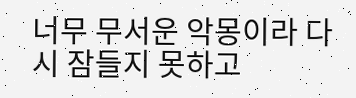너무 무서운 악몽이라 다시 잠들지 못하고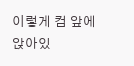이렇게 컴 앞에 앉아있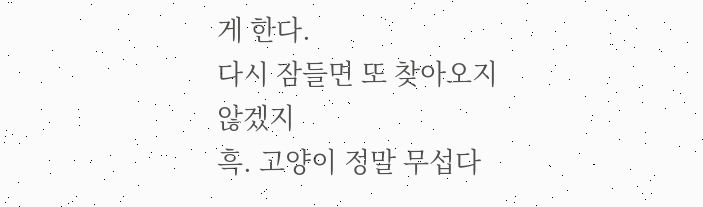게 한다.
다시 잠들면 또 찾아오지 않겠지
흑. 고양이 정말 무섭다